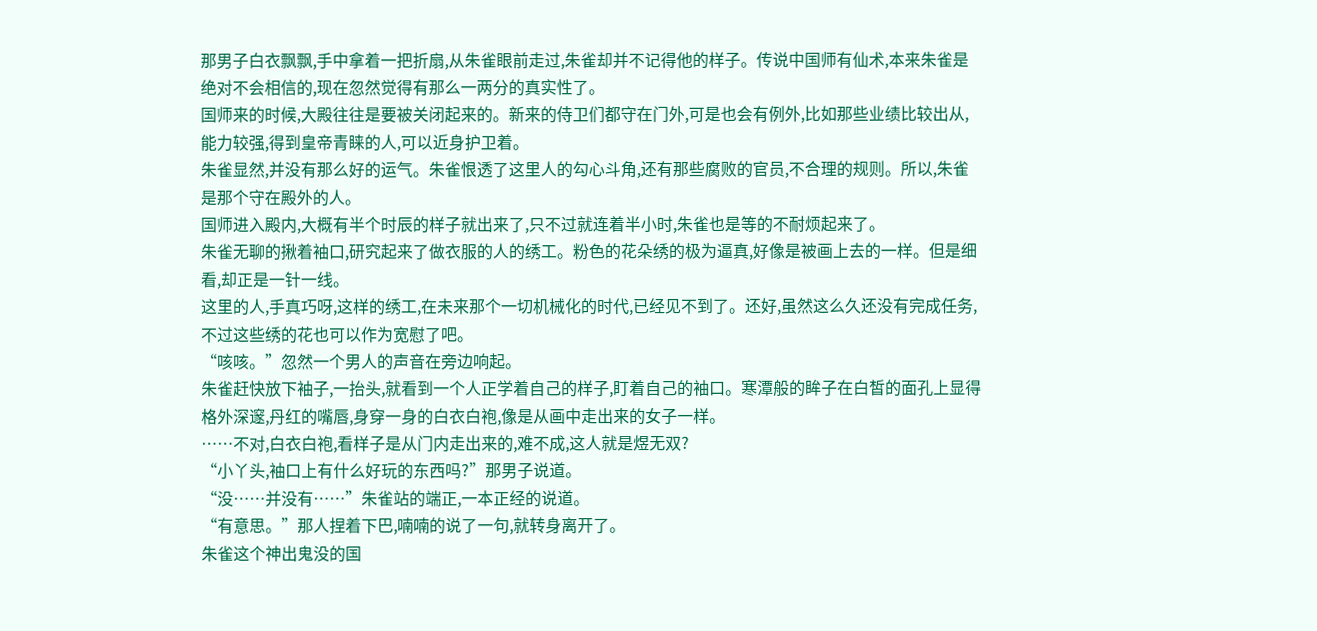那男子白衣飘飘,手中拿着一把折扇,从朱雀眼前走过,朱雀却并不记得他的样子。传说中国师有仙术,本来朱雀是绝对不会相信的,现在忽然觉得有那么一两分的真实性了。
国师来的时候,大殿往往是要被关闭起来的。新来的侍卫们都守在门外,可是也会有例外,比如那些业绩比较出从,能力较强,得到皇帝青睐的人,可以近身护卫着。
朱雀显然,并没有那么好的运气。朱雀恨透了这里人的勾心斗角,还有那些腐败的官员,不合理的规则。所以,朱雀是那个守在殿外的人。
国师进入殿内,大概有半个时辰的样子就出来了,只不过就连着半小时,朱雀也是等的不耐烦起来了。
朱雀无聊的揪着袖口,研究起来了做衣服的人的绣工。粉色的花朵绣的极为逼真,好像是被画上去的一样。但是细看,却正是一针一线。
这里的人,手真巧呀,这样的绣工,在未来那个一切机械化的时代,已经见不到了。还好,虽然这么久还没有完成任务,不过这些绣的花也可以作为宽慰了吧。
“咳咳。”忽然一个男人的声音在旁边响起。
朱雀赶快放下袖子,一抬头,就看到一个人正学着自己的样子,盯着自己的袖口。寒潭般的眸子在白皙的面孔上显得格外深邃,丹红的嘴唇,身穿一身的白衣白袍,像是从画中走出来的女子一样。
……不对,白衣白袍,看样子是从门内走出来的,难不成,这人就是煜无双?
“小丫头,袖口上有什么好玩的东西吗?”那男子说道。
“没……并没有……”朱雀站的端正,一本正经的说道。
“有意思。”那人捏着下巴,喃喃的说了一句,就转身离开了。
朱雀这个神出鬼没的国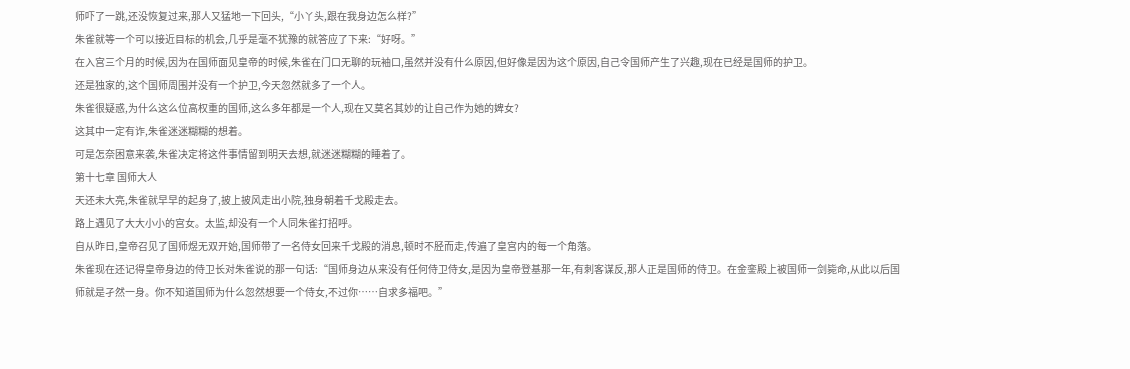师吓了一跳,还没恢复过来,那人又猛地一下回头,“小丫头,跟在我身边怎么样?”
朱雀就等一个可以接近目标的机会,几乎是毫不犹豫的就答应了下来:“好呀。”
在入宫三个月的时候,因为在国师面见皇帝的时候,朱雀在门口无聊的玩袖口,虽然并没有什么原因,但好像是因为这个原因,自己令国师产生了兴趣,现在已经是国师的护卫。
还是独家的,这个国师周围并没有一个护卫,今天忽然就多了一个人。
朱雀很疑惑,为什么这么位高权重的国师,这么多年都是一个人,现在又莫名其妙的让自己作为她的婢女?
这其中一定有诈,朱雀迷迷糊糊的想着。
可是怎奈困意来袭,朱雀决定将这件事情留到明天去想,就迷迷糊糊的睡着了。
第十七章 国师大人
天还未大亮,朱雀就早早的起身了,披上披风走出小院,独身朝着千戈殿走去。
路上遇见了大大小小的宫女。太监,却没有一个人同朱雀打招呼。
自从昨日,皇帝召见了国师煜无双开始,国师带了一名侍女回来千戈殿的消息,顿时不胫而走,传遍了皇宫内的每一个角落。
朱雀现在还记得皇帝身边的侍卫长对朱雀说的那一句话:“国师身边从来没有任何侍卫侍女,是因为皇帝登基那一年,有刺客谋反,那人正是国师的侍卫。在金銮殿上被国师一剑毙命,从此以后国师就是孑然一身。你不知道国师为什么忽然想要一个侍女,不过你……自求多福吧。”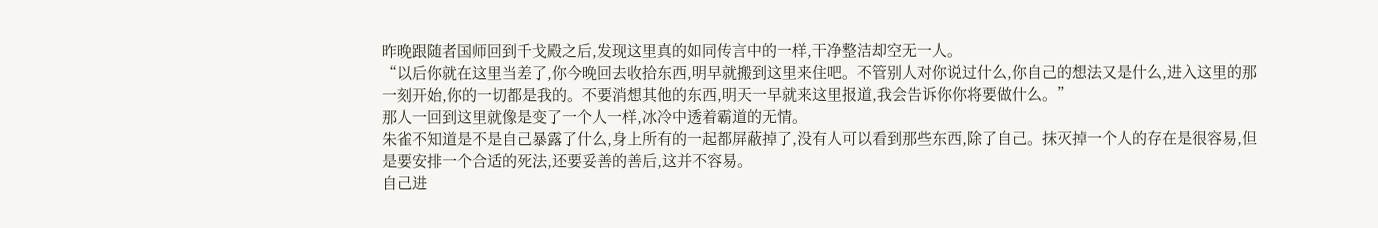昨晚跟随者国师回到千戈殿之后,发现这里真的如同传言中的一样,干净整洁却空无一人。
“以后你就在这里当差了,你今晚回去收拾东西,明早就搬到这里来住吧。不管别人对你说过什么,你自己的想法又是什么,进入这里的那一刻开始,你的一切都是我的。不要消想其他的东西,明天一早就来这里报道,我会告诉你你将要做什么。”
那人一回到这里就像是变了一个人一样,冰冷中透着霸道的无情。
朱雀不知道是不是自己暴露了什么,身上所有的一起都屏蔽掉了,没有人可以看到那些东西,除了自己。抹灭掉一个人的存在是很容易,但是要安排一个合适的死法,还要妥善的善后,这并不容易。
自己进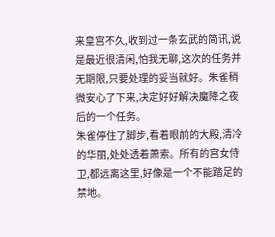来皇宫不久,收到过一条玄武的简讯,说是最近很清闲,怕我无聊,这次的任务并无期限,只要处理的妥当就好。朱雀稍微安心了下来,决定好好解决魔降之夜后的一个任务。
朱雀停住了脚步,看着眼前的大殿,清冷的华丽,处处透着萧索。所有的宫女侍卫,都远离这里,好像是一个不能踏足的禁地。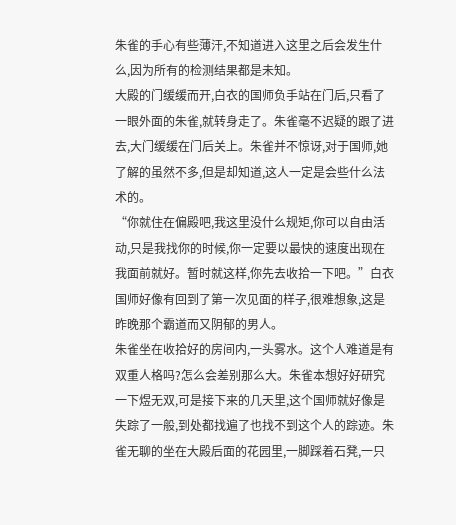朱雀的手心有些薄汗,不知道进入这里之后会发生什么,因为所有的检测结果都是未知。
大殿的门缓缓而开,白衣的国师负手站在门后,只看了一眼外面的朱雀,就转身走了。朱雀毫不迟疑的跟了进去,大门缓缓在门后关上。朱雀并不惊讶,对于国师,她了解的虽然不多,但是却知道,这人一定是会些什么法术的。
“你就住在偏殿吧,我这里没什么规矩,你可以自由活动,只是我找你的时候,你一定要以最快的速度出现在我面前就好。暂时就这样,你先去收拾一下吧。”白衣国师好像有回到了第一次见面的样子,很难想象,这是昨晚那个霸道而又阴郁的男人。
朱雀坐在收拾好的房间内,一头雾水。这个人难道是有双重人格吗?怎么会差别那么大。朱雀本想好好研究一下煜无双,可是接下来的几天里,这个国师就好像是失踪了一般,到处都找遍了也找不到这个人的踪迹。朱雀无聊的坐在大殿后面的花园里,一脚踩着石凳,一只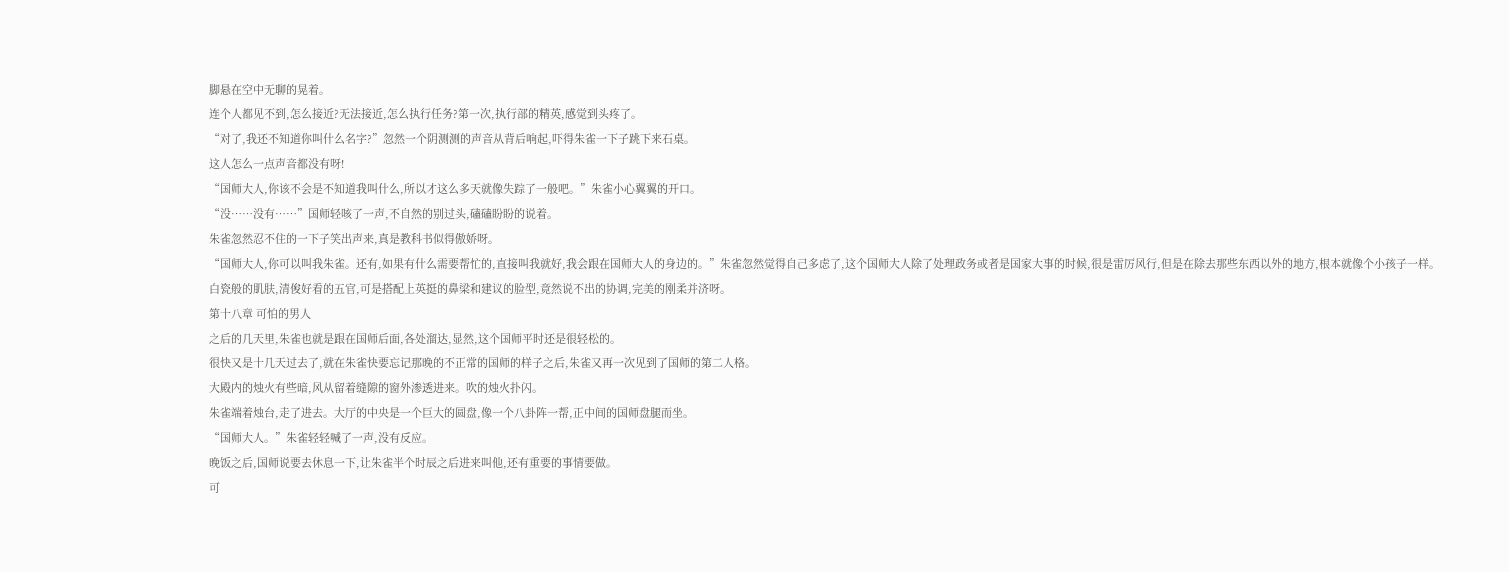脚悬在空中无聊的晃着。
连个人都见不到,怎么接近?无法接近,怎么执行任务?第一次,执行部的精英,感觉到头疼了。
“对了,我还不知道你叫什么名字?”忽然一个阴测测的声音从背后响起,吓得朱雀一下子跳下来石桌。
这人怎么一点声音都没有呀!
“国师大人,你该不会是不知道我叫什么,所以才这么多天就像失踪了一般吧。”朱雀小心翼翼的开口。
“没……没有……”国师轻咳了一声,不自然的别过头,磕磕盼盼的说着。
朱雀忽然忍不住的一下子笑出声来,真是教科书似得傲娇呀。
“国师大人,你可以叫我朱雀。还有,如果有什么需要帮忙的,直接叫我就好,我会跟在国师大人的身边的。”朱雀忽然觉得自己多虑了,这个国师大人除了处理政务或者是国家大事的时候,很是雷厉风行,但是在除去那些东西以外的地方,根本就像个小孩子一样。
白瓷般的肌肤,清俊好看的五官,可是搭配上英挺的鼻梁和建议的脸型,竟然说不出的协调,完美的刚柔并济呀。
第十八章 可怕的男人
之后的几天里,朱雀也就是跟在国师后面,各处溜达,显然,这个国师平时还是很轻松的。
很快又是十几天过去了,就在朱雀快要忘记那晚的不正常的国师的样子之后,朱雀又再一次见到了国师的第二人格。
大殿内的烛火有些暗,风从留着缝隙的窗外渗透进来。吹的烛火扑闪。
朱雀端着烛台,走了进去。大厅的中央是一个巨大的圆盘,像一个八卦阵一帮,正中间的国师盘腿而坐。
“国师大人。”朱雀轻轻喊了一声,没有反应。
晚饭之后,国师说要去休息一下,让朱雀半个时辰之后进来叫他,还有重要的事情要做。
可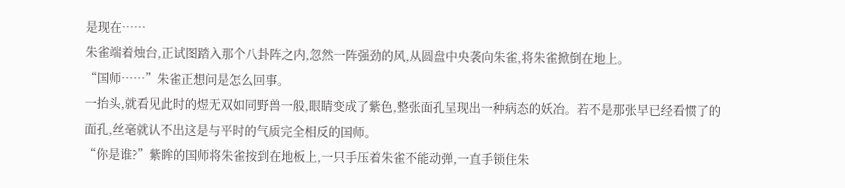是现在……
朱雀端着烛台,正试图踏入那个八卦阵之内,忽然一阵强劲的风,从圆盘中央袭向朱雀,将朱雀掀倒在地上。
“国师……”朱雀正想问是怎么回事。
一抬头,就看见此时的煜无双如同野兽一般,眼睛变成了紫色,整张面孔呈现出一种病态的妖冶。若不是那张早已经看惯了的面孔,丝毫就认不出这是与平时的气质完全相反的国师。
“你是谁?”紫眸的国师将朱雀按到在地板上,一只手压着朱雀不能动弹,一直手锁住朱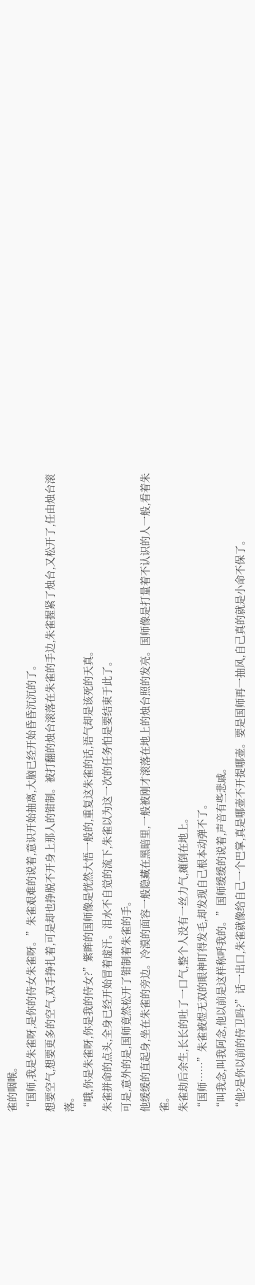雀的咽喉。
“国师,我是朱雀呀,是你的侍女朱雀呀。”朱雀艰难的说着,意识开始抽离,大脑已经开始昏昏沉沉的了。
想要空气,想要更多的空气,双手挣扎着,可是却也挣脱不开身上那人的钳制。被打翻的烛台滚落在朱雀的手边,朱雀握紧了烛台,又松开了,任由烛台滚落。
“哦,你是朱雀呀,你是我的侍女?”紫眸的国师像是恍然大悟一般的,重复这朱雀的话,语气却是该死的天真。
朱雀拼命的点头,全身已经开始冒着虚汗。泪水不自觉的流下,朱雀以为这一次的任务怕是要结束于此了。
可是,意外的是,国师竟然松开了钳制着朱雀的手。
他缓缓的直起身,坐在朱雀的旁边。冷漠的面容一般隐藏在黑暗里,一般被刚才滚落在地上的烛台照的发亮。国师像是打量着不认识的人一般,看着朱雀。
朱雀劫后余生,长长的吐了一口气,整个人没有一丝力气,瘫倒在地上。
“国师……”朱雀被煜无双的眼神盯得发毛,却发现自己根本动弹不了。
“叫我念,叫我阿念,他以前是这样称呼我的。”国师缓缓的说着,声音有些悲戚。
“他?是你以前的侍卫吗?”话一出口,朱雀就像给自己一个巴掌,真是哪壶不开提哪壶。要是国师再一抽风,自己真的就是小命不保了。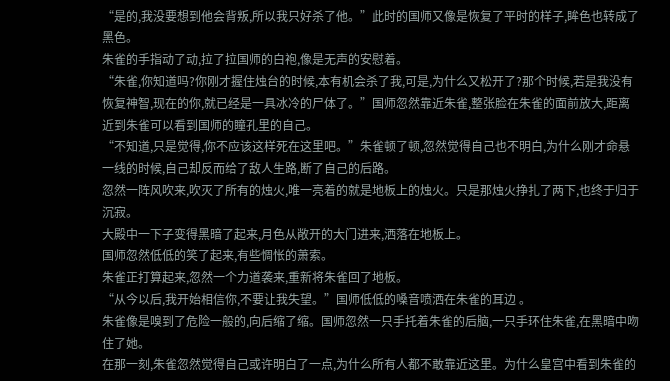“是的,我没要想到他会背叛,所以我只好杀了他。”此时的国师又像是恢复了平时的样子,眸色也转成了黑色。
朱雀的手指动了动,拉了拉国师的白袍,像是无声的安慰着。
“朱雀,你知道吗?你刚才握住烛台的时候,本有机会杀了我,可是,为什么又松开了?那个时候,若是我没有恢复神智,现在的你,就已经是一具冰冷的尸体了。”国师忽然靠近朱雀,整张脸在朱雀的面前放大,距离近到朱雀可以看到国师的瞳孔里的自己。
“不知道,只是觉得,你不应该这样死在这里吧。”朱雀顿了顿,忽然觉得自己也不明白,为什么刚才命悬一线的时候,自己却反而给了敌人生路,断了自己的后路。
忽然一阵风吹来,吹灭了所有的烛火,唯一亮着的就是地板上的烛火。只是那烛火挣扎了两下,也终于归于沉寂。
大殿中一下子变得黑暗了起来,月色从敞开的大门进来,洒落在地板上。
国师忽然低低的笑了起来,有些惆怅的萧索。
朱雀正打算起来,忽然一个力道袭来,重新将朱雀回了地板。
“从今以后,我开始相信你,不要让我失望。”国师低低的嗓音喷洒在朱雀的耳边 。
朱雀像是嗅到了危险一般的,向后缩了缩。国师忽然一只手托着朱雀的后脑,一只手环住朱雀,在黑暗中吻住了她。
在那一刻,朱雀忽然觉得自己或许明白了一点,为什么所有人都不敢靠近这里。为什么皇宫中看到朱雀的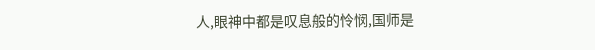人,眼神中都是叹息般的怜悯,国师是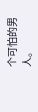个可怕的男人。